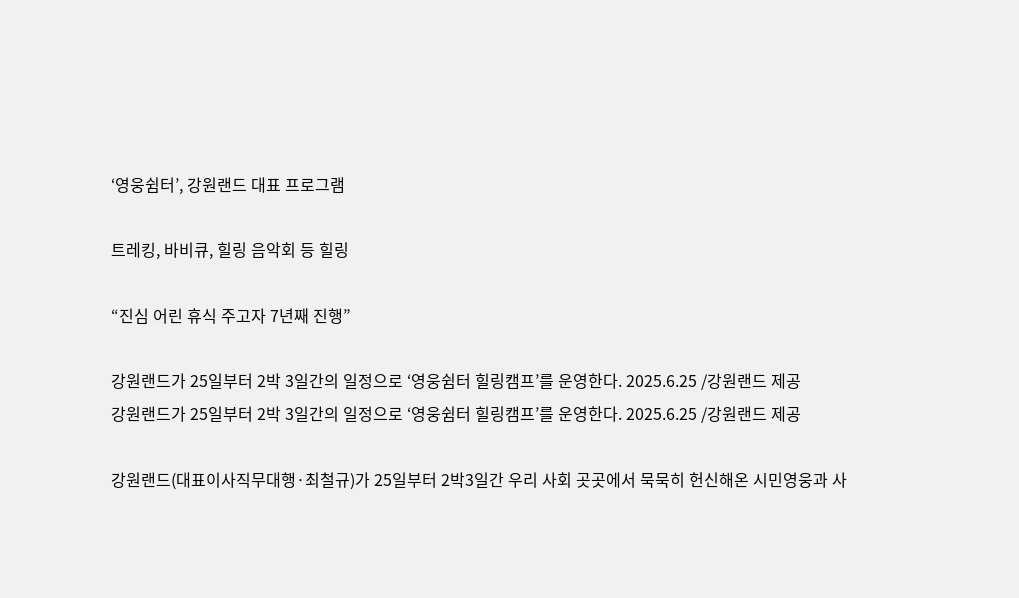‘영웅쉼터’, 강원랜드 대표 프로그램

트레킹, 바비큐, 힐링 음악회 등 힐링

“진심 어린 휴식 주고자 7년째 진행”

강원랜드가 25일부터 2박 3일간의 일정으로 ‘영웅쉼터 힐링캠프’를 운영한다. 2025.6.25 /강원랜드 제공
강원랜드가 25일부터 2박 3일간의 일정으로 ‘영웅쉼터 힐링캠프’를 운영한다. 2025.6.25 /강원랜드 제공

강원랜드(대표이사직무대행·최철규)가 25일부터 2박3일간 우리 사회 곳곳에서 묵묵히 헌신해온 시민영웅과 사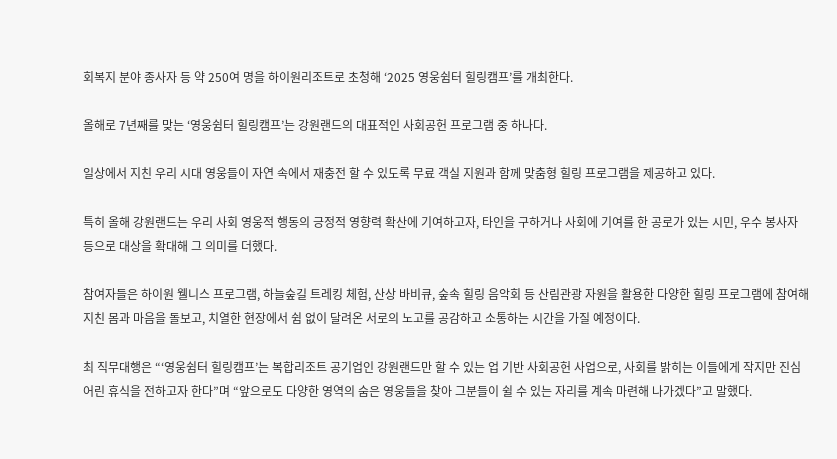회복지 분야 종사자 등 약 250여 명을 하이원리조트로 초청해 ‘2025 영웅쉼터 힐링캠프’를 개최한다.

올해로 7년째를 맞는 ‘영웅쉼터 힐링캠프’는 강원랜드의 대표적인 사회공헌 프로그램 중 하나다.

일상에서 지친 우리 시대 영웅들이 자연 속에서 재충전 할 수 있도록 무료 객실 지원과 함께 맞춤형 힐링 프로그램을 제공하고 있다.

특히 올해 강원랜드는 우리 사회 영웅적 행동의 긍정적 영향력 확산에 기여하고자, 타인을 구하거나 사회에 기여를 한 공로가 있는 시민, 우수 봉사자 등으로 대상을 확대해 그 의미를 더했다.

참여자들은 하이원 웰니스 프로그램, 하늘숲길 트레킹 체험, 산상 바비큐, 숲속 힐링 음악회 등 산림관광 자원을 활용한 다양한 힐링 프로그램에 참여해 지친 몸과 마음을 돌보고, 치열한 현장에서 쉼 없이 달려온 서로의 노고를 공감하고 소통하는 시간을 가질 예정이다.

최 직무대행은 “‘영웅쉼터 힐링캠프’는 복합리조트 공기업인 강원랜드만 할 수 있는 업 기반 사회공헌 사업으로, 사회를 밝히는 이들에게 작지만 진심 어린 휴식을 전하고자 한다”며 “앞으로도 다양한 영역의 숨은 영웅들을 찾아 그분들이 쉴 수 있는 자리를 계속 마련해 나가겠다”고 말했다.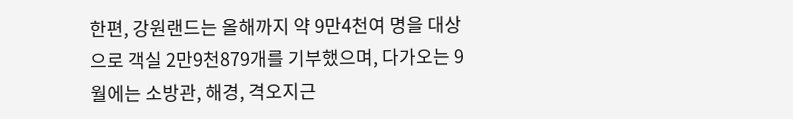한편, 강원랜드는 올해까지 약 9만4천여 명을 대상으로 객실 2만9천879개를 기부했으며, 다가오는 9월에는 소방관, 해경, 격오지근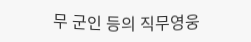무 군인 등의 직무영웅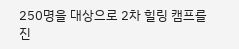250명을 대상으로 2차 힐링 캠프를 진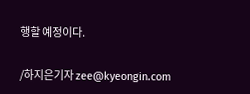행할 예정이다.

/하지은기자 zee@kyeongin.com